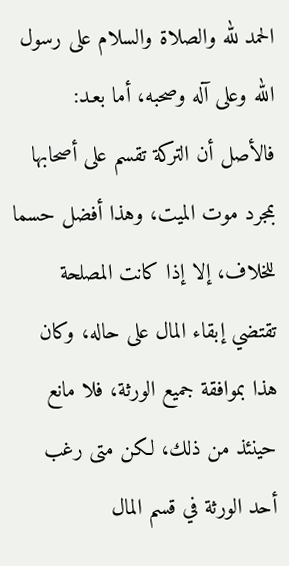الحمد لله والصلاة والسلام على رسول الله وعلى آله وصحبه، أما بعـد:
فالأصل أن التركة تقسم على أصحابها بمجرد موت الميت، وهذا أفضل حسما للخلاف، إلا إذا كانت المصلحة تقتضي إبقاء المال على حاله، وكان هذا بموافقة جميع الورثة، فلا مانع حينئذ من ذلك، لكن متى رغب أحد الورثة في قسم المال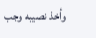وأخذ نصيبه وجب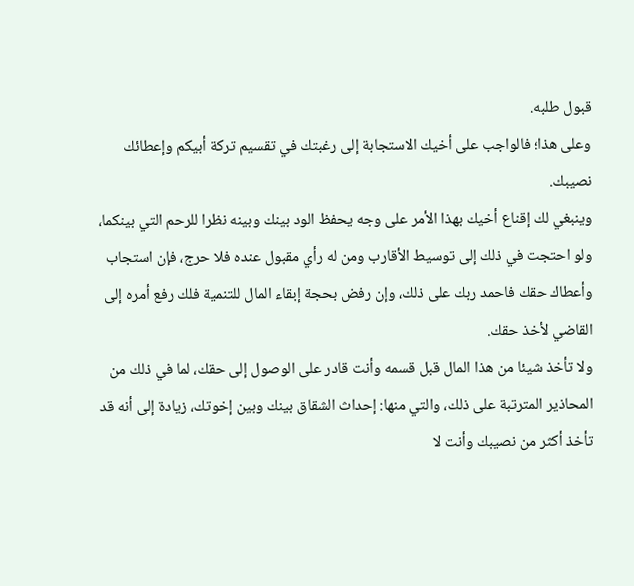قبول طلبه.
وعلى هذا؛ فالواجب على أخيك الاستجابة إلى رغبتك في تقسيم تركة أبيكم وإعطائك نصيبك.
وينبغي لك إقناع أخيك بهذا الأمر على وجه يحفظ الود بينك وبينه نظرا للرحم التي بينكما، ولو احتجت في ذلك إلى توسيط الأقارب ومن له رأي مقبول عنده فلا حرج، فإن استجاب وأعطاك حقك فاحمد ربك على ذلك، وإن رفض بحجة إبقاء المال للتنمية فلك رفع أمره إلى القاضي لأخذ حقك.
ولا تأخذ شيئا من هذا المال قبل قسمه وأنت قادر على الوصول إلى حقك، لما في ذلك من المحاذير المترتبة على ذلك، والتي منها: إحداث الشقاق بينك وبين إخوتك، زيادة إلى أنه قد تأخذ أكثر من نصيبك وأنت لا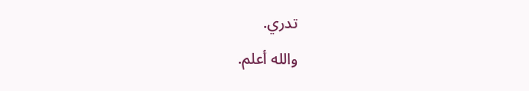تدري.
والله أعلم.